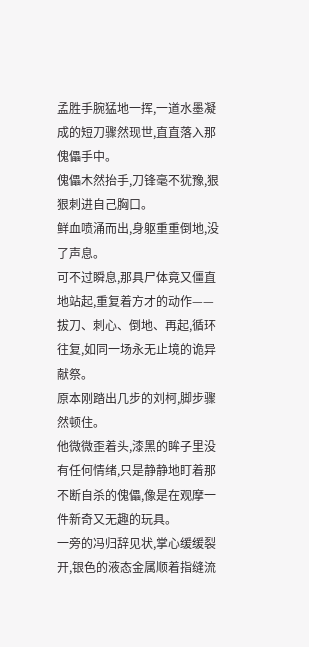孟胜手腕猛地一挥,一道水墨凝成的短刀骤然现世,直直落入那傀儡手中。
傀儡木然抬手,刀锋毫不犹豫,狠狠刺进自己胸口。
鲜血喷涌而出,身躯重重倒地,没了声息。
可不过瞬息,那具尸体竟又僵直地站起,重复着方才的动作——拔刀、刺心、倒地、再起,循环往复,如同一场永无止境的诡异献祭。
原本刚踏出几步的刘柯,脚步骤然顿住。
他微微歪着头,漆黑的眸子里没有任何情绪,只是静静地盯着那不断自杀的傀儡,像是在观摩一件新奇又无趣的玩具。
一旁的冯归辞见状,掌心缓缓裂开,银色的液态金属顺着指缝流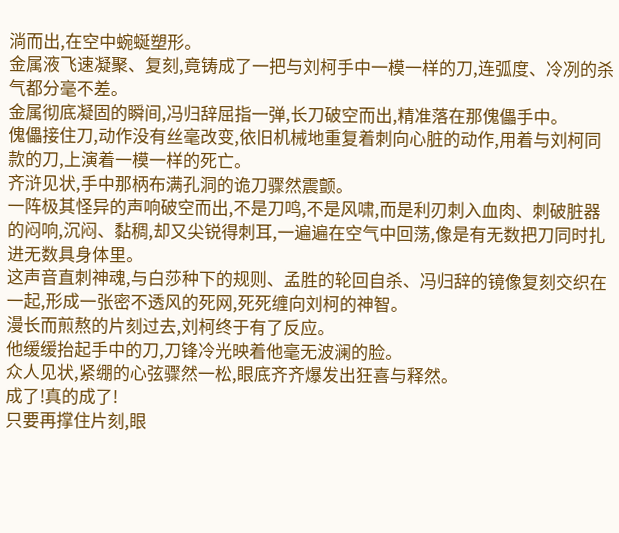淌而出,在空中蜿蜒塑形。
金属液飞速凝聚、复刻,竟铸成了一把与刘柯手中一模一样的刀,连弧度、冷冽的杀气都分毫不差。
金属彻底凝固的瞬间,冯归辞屈指一弹,长刀破空而出,精准落在那傀儡手中。
傀儡接住刀,动作没有丝毫改变,依旧机械地重复着刺向心脏的动作,用着与刘柯同款的刀,上演着一模一样的死亡。
齐浒见状,手中那柄布满孔洞的诡刀骤然震颤。
一阵极其怪异的声响破空而出,不是刀鸣,不是风啸,而是利刃刺入血肉、刺破脏器的闷响,沉闷、黏稠,却又尖锐得刺耳,一遍遍在空气中回荡,像是有无数把刀同时扎进无数具身体里。
这声音直刺神魂,与白莎种下的规则、孟胜的轮回自杀、冯归辞的镜像复刻交织在一起,形成一张密不透风的死网,死死缠向刘柯的神智。
漫长而煎熬的片刻过去,刘柯终于有了反应。
他缓缓抬起手中的刀,刀锋冷光映着他毫无波澜的脸。
众人见状,紧绷的心弦骤然一松,眼底齐齐爆发出狂喜与释然。
成了!真的成了!
只要再撑住片刻,眼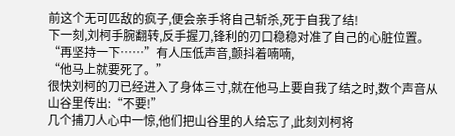前这个无可匹敌的疯子,便会亲手将自己斩杀,死于自我了结!
下一刻,刘柯手腕翻转,反手握刀,锋利的刃口稳稳对准了自己的心脏位置。
“再坚持一下……”有人压低声音,颤抖着喃喃,
“他马上就要死了。”
很快刘柯的刀已经进入了身体三寸,就在他马上要自我了结之时,数个声音从山谷里传出:“不要!”
几个捕刀人心中一惊,他们把山谷里的人给忘了,此刻刘柯将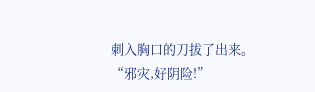刺入胸口的刀拔了出来。
“邪灾,好阴险!”